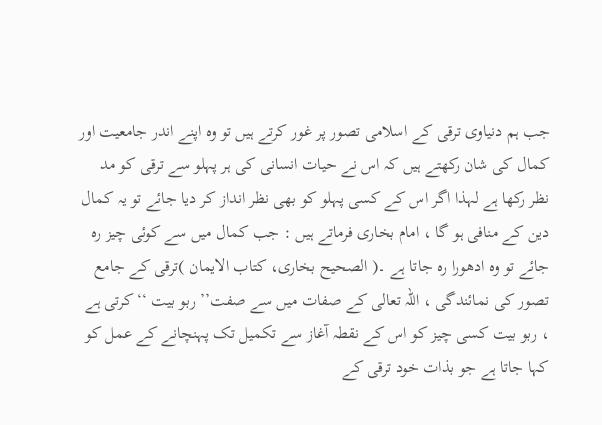جب ہم دنیاوی ترقی کے اسلامی تصور پر غور کرتے ہیں تو وہ اپنے اندر جامعیت اور کمال کی شان رکھتے ہیں کہ اس نے حیات انسانی کی ہر پہلو سے ترقی کو مد نظر رکھا ہے لہذا اگر اس کے کسی پہلو کو بھی نظر انداز کر دیا جائے تو یہ کمال دین کے منافی ہو گا ، امام بخاری فرماتے ہیں : جب کمال میں سے کوئی چیز رہ جائے تو وہ ادھورا رہ جاتا ہے ۔( الصحیح بخاری، کتاب الایمان )ترقی کے جامع تصور کی نمائندگی ، اللہ تعالی کے صفات میں سے صفت’’ ربو بیت ‘‘ کرتی ہے ، ربو بیت کسی چیز کو اس کے نقطہ آغاز سے تکمیل تک پہنچانے کے عمل کو کہا جاتا ہے جو بذات خود ترقی کے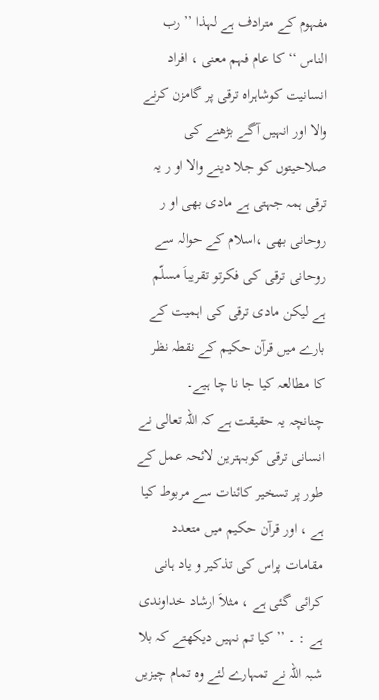مفہوم کے مترادف ہے لہذا ’’ رب الناس ‘‘ کا عام فہم معنی ، افراد انسانیت کوشاہراہ ترقی پر گامزن کرنے والا اور انہیں آگے بڑھنے کی صلاحیتوں کو جلا دینے والا او ر یہ ترقی ہمہ جہتی ہے مادی بھی او ر روحانی بھی ،اسلام کے حوالہ سے روحانی ترقی کی فکرتو تقریباَ مسلّم ہے لیکن مادی ترقی کی اہمیت کے بارے میں قرآن حکیم کے نقطہ نظر کا مطالعہ کیا جا نا چا ہیے۔
چنانچہ یہ حقیقت ہے کہ اللہ تعالی نے انسانی ترقی کوبہترین لائحہ عمل کے طور پر تسخیر کائنات سے مربوط کیا ہے ، اور قرآن حکیم میں متعدد مقامات پراس کی تذکیر و یاد ہانی کرائی گئی ہے ، مثلاَ ارشاد خداوندی ہے : ۔ ’’ کیا تم نہیں دیکھتے کہ بلا شبہ اللہ نے تمہارے لئے وہ تمام چیزیں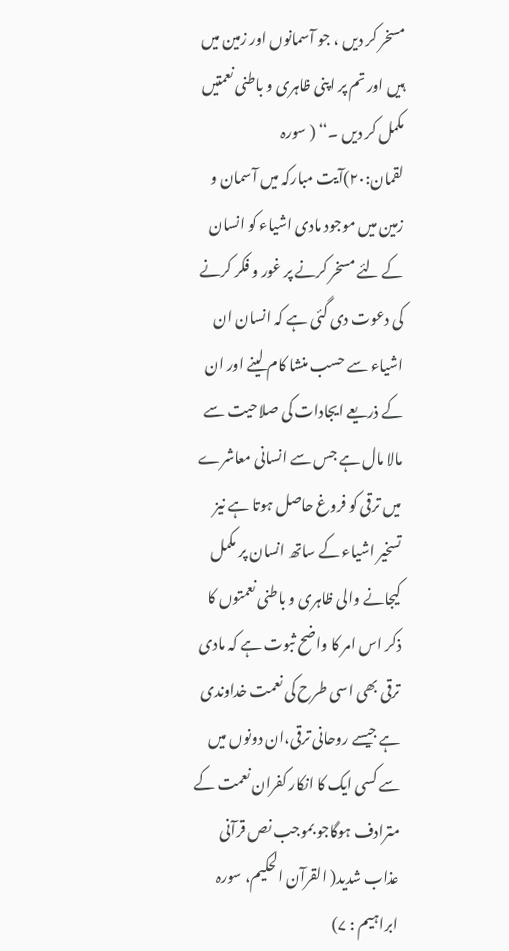مسخر کر دیں ، جو آسمانوں اور زمین میں ہیں اور تم پر اپنی ظاہری و باطنی نعمتیں مکمل کر دیں ۔‘‘ ( سورہ لقمان:۲۰)آیت مبارکہ میں آسمان و زمین میں موجود مادی اشیاء کو انسان کے لئے مسخر کرنے پر غور و فکر کرنے کی دعوت دی گئی ہے کہ انسان ان اشیاء سے حسب منشا کام لینے اور ان کے ذریعے ایجادات کی صلاحیت سے مالا مال ہے جس سے انسانی معاشرے میں ترقی کو فروغ حاصل ہوتا ہے نیز تسخیر اشیاء کے ساتھ انسان پر مکمل کیجانے والی ظاہری و باطنی نعمتوں کا ذکر اس امر کا واضح ثبوت ہے کہ مادی ترقی بھی اسی طرح کی نعمت خداوندی ہے جیسے روحانی ترقی،ان دونوں میں سے کسی ایک کا انکار کفران نعمت کے مترادف ہوگاجو بموجب نص قرآنی عذاب شدید( القرآن الحکیم، سورہ ابراہیم : ۷)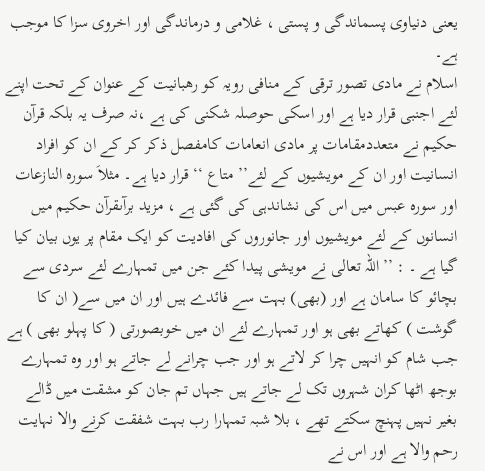یعنی دنیاوی پسماندگی و پستی ، غلامی و درماندگی اور اخروی سزا کا موجب ہے۔
اسلام نے مادی تصور ترقی کے منافی رویہ کو رھبانیت کے عنوان کے تحت اپنے لئے اجنبی قرار دیا ہے اور اسکی حوصلہ شکنی کی ہے ،نہ صرف یہ بلکہ قرآن حکیم نے متعددمقامات پر مادی انعامات کامفصل ذکر کر کے ان کو افراد انسانیت اور ان کے مویشیوں کے لئے’’ متاع ‘‘ قرار دیا ہے۔ مثلاَ سورہ النازعات اور سورہ عبس میں اس کی نشاندہی کی گئی ہے ، مزید برآںقرآن حکیم میں انسانوں کے لئے مویشیوں اور جانوروں کی افادیت کو ایک مقام پر یوں بیان کیا گیا ہے ۔ : ’’ اللہ تعالی نے مویشی پیدا کئے جن میں تمہارے لئے سردی سے بچائو کا سامان ہے اور (بھی) بہت سے فائدے ہیں اور ان میں سے( ان کا گوشت ) کھاتے بھی ہو اور تمہارے لئے ان میں خوبصورتی ( کا پہلو بھی ) ہے جب شام کو انہیں چرا کر لاتے ہو اور جب چرانے لے جاتے ہو اور وہ تمہارے بوجھ اٹھا کران شہروں تک لے جاتے ہیں جہاں تم جان کو مشقت میں ڈالے بغیر نہیں پہنچ سکتے تھے ، بلا شبہ تمہارا رب بہت شفقت کرنے والا نہایت رحم والا ہے اور اس نے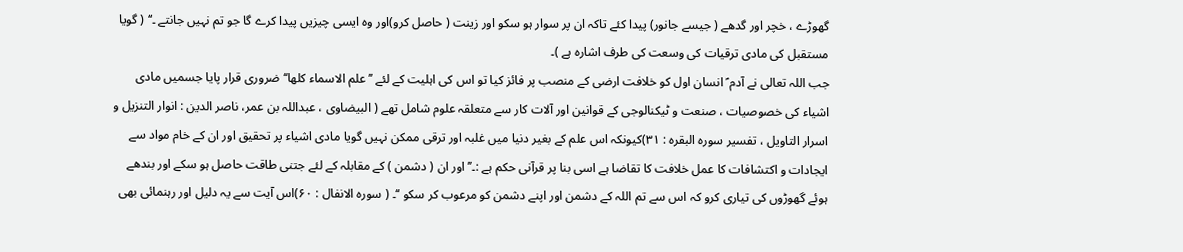گھوڑے ، خچر اور گدھے ( جیسے جانور) پیدا کئے تاکہ ان پر سوار ہو سکو اور زینت ( حاصل کرو)اور وہ ایسی چیزیں پیدا کرے گا جو تم نہیں جانتے ۔‘‘ ( گویا مستقبل کی مادی ترقیات کی وسعت کی طرف اشارہ ہے )۔
جب اللہ تعالی نے آدم ؑ انسان اول کو خلافت ارضی کے منصب پر فائز کیا تو اس کی اہلیت کے لئے ’’ علم الاسماء کلھا‘‘ ضروری قرار پایا جسمیں مادی اشیاء کی خصوصیات ، صنعت و ٹیکنالوجی کے قوانین اور آلات کار سے متعلقہ علوم شامل تھے ( البیضاوی ، عبداللہ بن عمر، ناصر الدین : انوار التنزیل و اسرار التاویل ، تفسیر سورہ البقرہ : ۳۱)کیونکہ اس علم کے بغیر دنیا میں غلبہ اور ترقی ممکن نہیں گویا مادی اشیاء پر تحقیق اور ان کے خام مواد سے ایجادات و اکتشافات کا عمل خلافت کا تقاضا ہے اسی بنا پر قرآنی حکم ہے :۔’’ اور ان ( دشمن ) کے مقابلہ کے لئے جتنی طاقت حاصل ہو سکے اور بندھے ہوئے گھوڑوں کی تیاری کرو کہ اس سے تم اللہ کے دشمن اور اپنے دشمن کو مرعوب کر سکو ‘‘۔ ( سورہ الانفال : ۶۰)اس آیت سے یہ دلیل اور رہنمائی بھی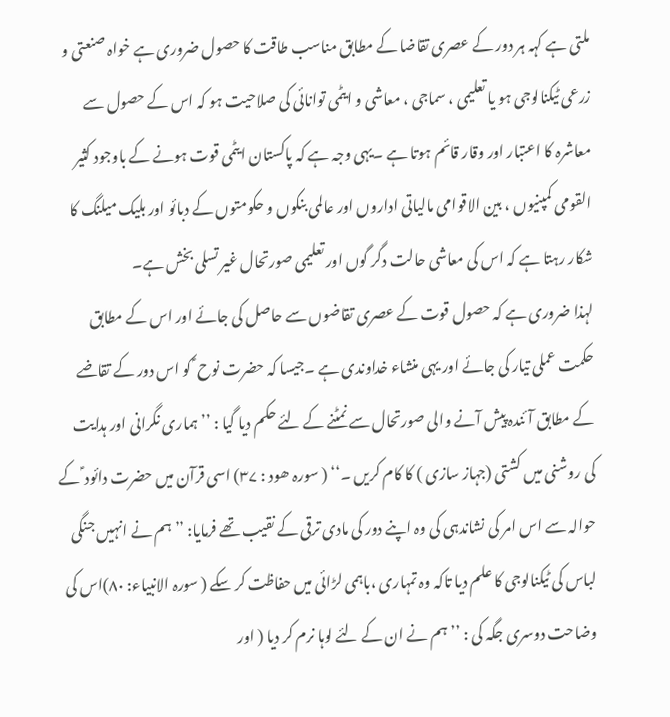ملتی ہے کہہ ہر دور کے عصری تقاضا کے مطابق مناسب طاقت کا حصول ضروری ہے خواہ صنعتی و زرعی ٹیکنالوجی ہو یا تعلیمی ، سماجی ، معاشی و ایٹمی توانائی کی صلاحیت ہو کہ اس کے حصول سے معاشرہ کا اعتبار اور وقار قائم ہوتا ہے ۔یہی وجہ ہے کہ پاکستان ایٹمی قوت ہونے کے باوجود کثیر القومی کمپنیوں ، بین الاقوامی مالیاتی اداروں اور عالمی بنکوں و حکومتوں کے دبائو اور بلیک میلنگ کا شکار رہتا ہے کہ اس کی معاشی حالت دگر گوں اور تعلیمی صورتحال غیر تسلی بخش ہے۔
لہذا ضروری ہے کہ حصول قوت کے عصری تقاضوں سے حاصل کی جائے اور اس کے مطابق حکمت عملی تیار کی جائے اور یہی منشاء خداوندی ہے ۔جیسا کہ حضرت نوح ؑ کو اس دور کے تقاضے کے مطابق آئندہ پیش آنے والی صورتحال سے نمٹنے کے لئے حکم دیا گیا : ’’ ہماری نگرانی اور ہدایت کی روشنی میں کشتی (جہاز سازی ) کا کام کریں ۔‘‘ ( سورہ ھود : ۳۷) اسی قرآن میں حضرت دائود ؑ کے حوالہ سے اس امر کی نشاندہی کی وہ اپنے دور کی مادی ترقی کے نقیب تھے فرمایا: ’’ ہم نے انہیں جنگی لباس کی ٹیکنالوجی کا علم دیا تاکہ وہ تمہاری ،باہمی لڑائی میں حفاظت کر سکے ( سورہ الانبیاء: ۸۰)اس کی وضاحت دوسری جگہ کی : ’’ہم نے ان کے لئے لوہا نرم کر دیا ( اور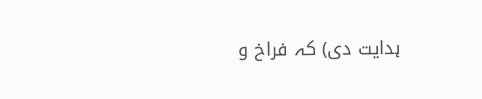ہدایت دی) کہ فراخ و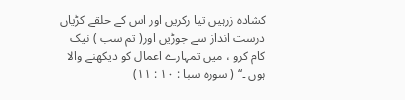کشادہ زرہیں تیا رکریں اور اس کے حلقے کڑیاں درست انداز سے جوڑیں اور( تم سب ) نیک کام کرو ، میں تمہارے اعمال کو دیکھنے والا ہوں ۔‘‘ ( سورہ سبا : ۱۰ : ۱۱)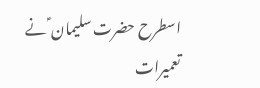اسطرح حضرت سلیمان ؑ نے تعمیرات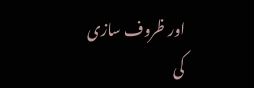اور ظروف سازی کی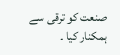صنعت کو ترقی سے ہمکنار کیا ۔